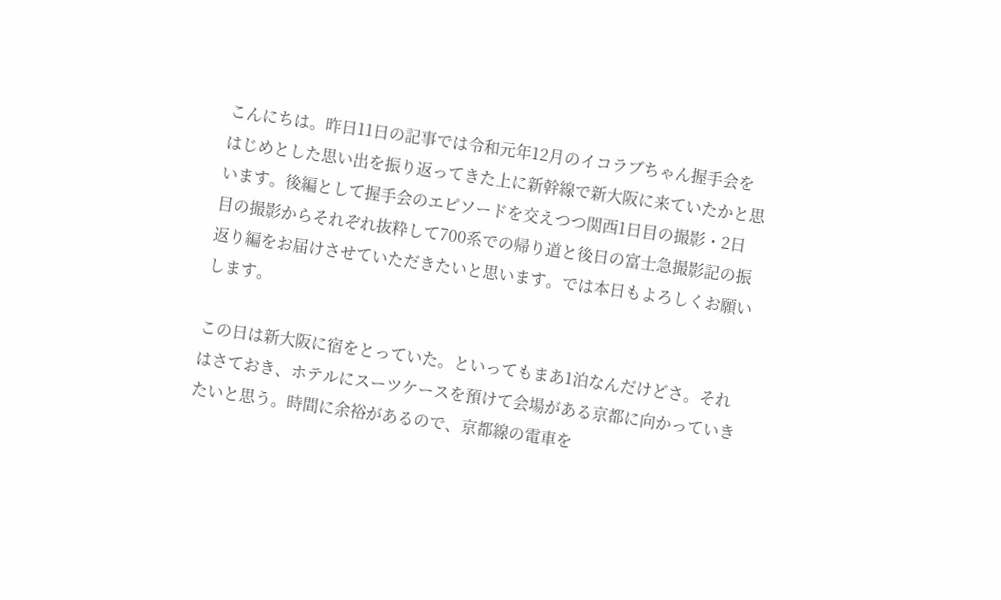こんにちは。昨日11日の記事では令和元年12月のイコラブちゃん握手会をはじめとした思い出を振り返ってきた上に新幹線で新大阪に来ていたかと思います。後編として握手会のエピソードを交えつつ関西1日目の撮影・2日目の撮影からそれぞれ抜粋して700系での帰り道と後日の富士急撮影記の振返り編をお届けさせていただきたいと思います。では本日もよろしくお願いします。

この日は新大阪に宿をとっていた。といってもまあ1泊なんだけどさ。それはさておき、ホテルにスーツケースを預けて会場がある京都に向かっていきたいと思う。時間に余裕があるので、京都線の電車を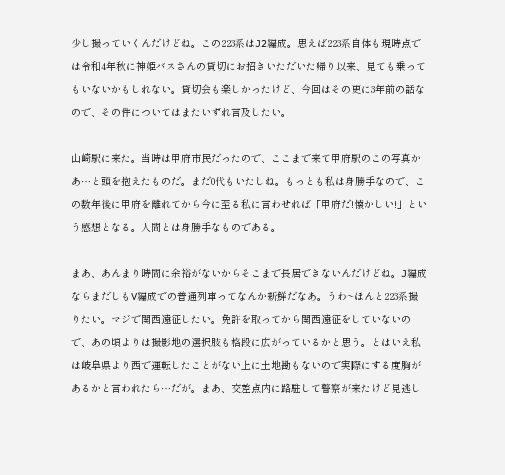少し撮っていくんだけどね。この223系はJ2編成。思えば223系自体も現時点では令和4年秋に神姫バスさんの貸切にお招きいただいた帰り以来、見ても乗ってもいないかもしれない。貸切会も楽しかったけど、今回はその更に3年前の話なので、その件についてはまたいずれ言及したい。

山崎駅に来た。当時は甲府市民だったので、ここまで来て甲府駅のこの写真かあ…と頭を抱えたものだ。まだ0代もいたしね。もっとも私は身勝手なので、この数年後に甲府を離れてから今に至る私に言わせれば「甲府だ!懐かしい!」という感想となる。人間とは身勝手なものである。

まあ、あんまり時間に余裕がないからそこまで長居できないんだけどね。J編成ならまだしもV編成での普通列車ってなんか新鮮だなあ。うわ~ほんと223系撮りたい。マジで関西遠征したい。免許を取ってから関西遠征をしていないので、あの頃よりは撮影地の選択肢も格段に広がっているかと思う。とはいえ私は岐阜県より西で運転したことがない上に土地勘もないので実際にする度胸があるかと言われたら…だが。まあ、交差点内に路駐して警察が来たけど見逃し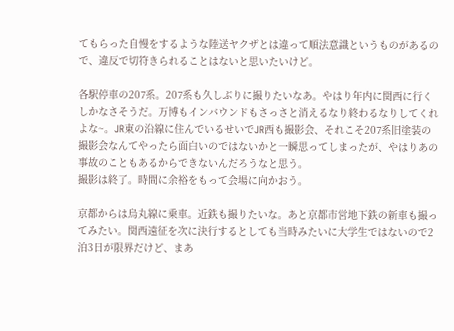てもらった自慢をするような陸送ヤクザとは違って順法意識というものがあるので、違反で切符きられることはないと思いたいけど。

各駅停車の207系。207系も久しぶりに撮りたいなあ。やはり年内に関西に行くしかなさそうだ。万博もインバウンドもさっさと消えるなり終わるなりしてくれよな~。JR東の沿線に住んでいるせいでJR西も撮影会、それこそ207系旧塗装の撮影会なんてやったら面白いのではないかと一瞬思ってしまったが、やはりあの事故のこともあるからできないんだろうなと思う。
撮影は終了。時間に余裕をもって会場に向かおう。

京都からは烏丸線に乗車。近鉄も撮りたいな。あと京都市営地下鉄の新車も撮ってみたい。関西遠征を次に決行するとしても当時みたいに大学生ではないので2泊3日が限界だけど、まあ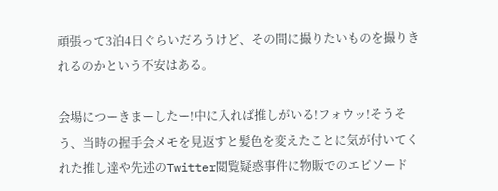頑張って3泊4日ぐらいだろうけど、その間に撮りたいものを撮りきれるのかという不安はある。

会場につーきまーしたー!中に入れば推しがいる!フォウッ!そうそう、当時の握手会メモを見返すと髪色を変えたことに気が付いてくれた推し達や先述のTwitter閲覧疑惑事件に物販でのエピソード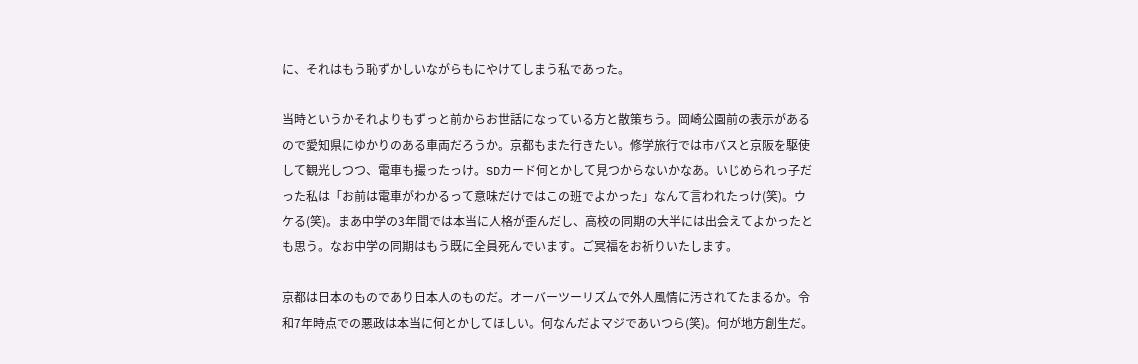に、それはもう恥ずかしいながらもにやけてしまう私であった。

当時というかそれよりもずっと前からお世話になっている方と散策ちう。岡崎公園前の表示があるので愛知県にゆかりのある車両だろうか。京都もまた行きたい。修学旅行では市バスと京阪を駆使して観光しつつ、電車も撮ったっけ。SDカード何とかして見つからないかなあ。いじめられっ子だった私は「お前は電車がわかるって意味だけではこの班でよかった」なんて言われたっけ(笑)。ウケる(笑)。まあ中学の3年間では本当に人格が歪んだし、高校の同期の大半には出会えてよかったとも思う。なお中学の同期はもう既に全員死んでいます。ご冥福をお祈りいたします。

京都は日本のものであり日本人のものだ。オーバーツーリズムで外人風情に汚されてたまるか。令和7年時点での悪政は本当に何とかしてほしい。何なんだよマジであいつら(笑)。何が地方創生だ。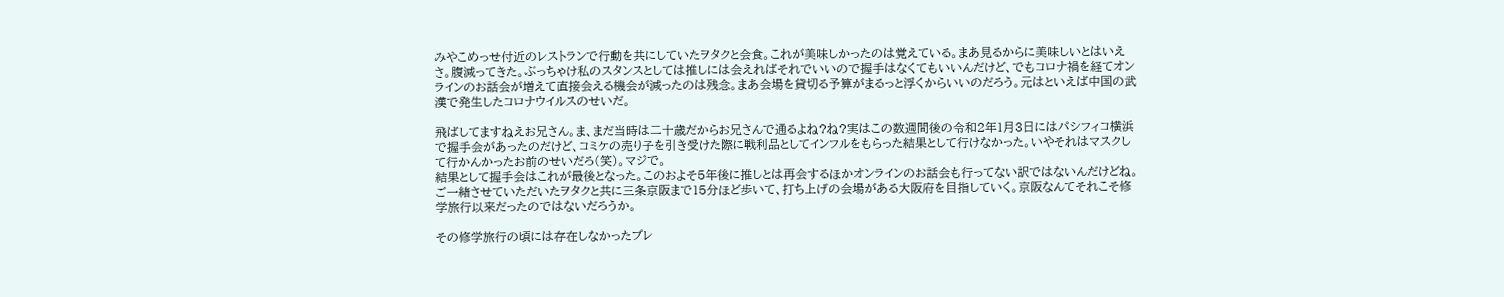みやこめっせ付近のレストランで行動を共にしていたヲタクと会食。これが美味しかったのは覚えている。まあ見るからに美味しいとはいえさ。腹減ってきた。ぶっちゃけ私のスタンスとしては推しには会えればそれでいいので握手はなくてもいいんだけど、でもコロナ禍を経てオンラインのお話会が増えて直接会える機会が減ったのは残念。まあ会場を貸切る予算がまるっと浮くからいいのだろう。元はといえば中国の武漢で発生したコロナウイルスのせいだ。

飛ばしてますねえお兄さん。ま、まだ当時は二十歳だからお兄さんで通るよね?ね?実はこの数週間後の令和2年1月3日にはパシフィコ横浜で握手会があったのだけど、コミケの売り子を引き受けた際に戦利品としてインフルをもらった結果として行けなかった。いやそれはマスクして行かんかったお前のせいだろ(笑)。マジで。
結果として握手会はこれが最後となった。このおよそ5年後に推しとは再会するほかオンラインのお話会も行ってない訳ではないんだけどね。ご一緒させていただいたヲタクと共に三条京阪まで15分ほど歩いて、打ち上げの会場がある大阪府を目指していく。京阪なんてそれこそ修学旅行以来だったのではないだろうか。

その修学旅行の頃には存在しなかったプレ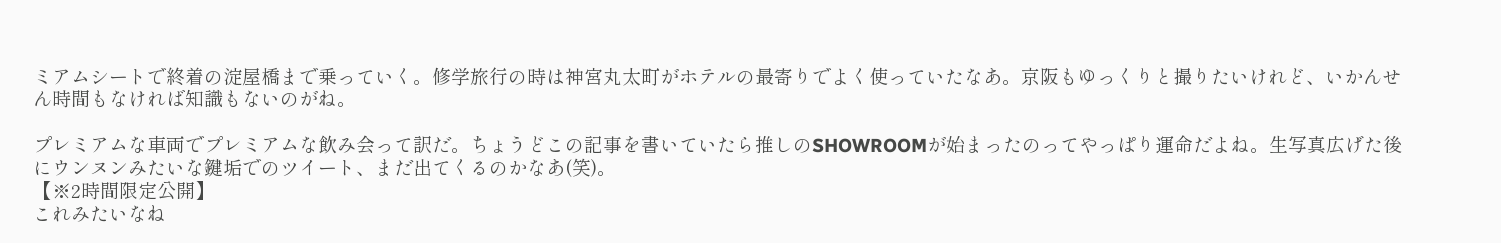ミアムシートで終着の淀屋橋まで乗っていく。修学旅行の時は神宮丸太町がホテルの最寄りでよく使っていたなあ。京阪もゆっくりと撮りたいけれど、いかんせん時間もなければ知識もないのがね。

プレミアムな車両でプレミアムな飲み会って訳だ。ちょうどこの記事を書いていたら推しのSHOWROOMが始まったのってやっぱり運命だよね。生写真広げた後にウンヌンみたいな鍵垢でのツイート、まだ出てくるのかなあ(笑)。
【※2時間限定公開】
これみたいなね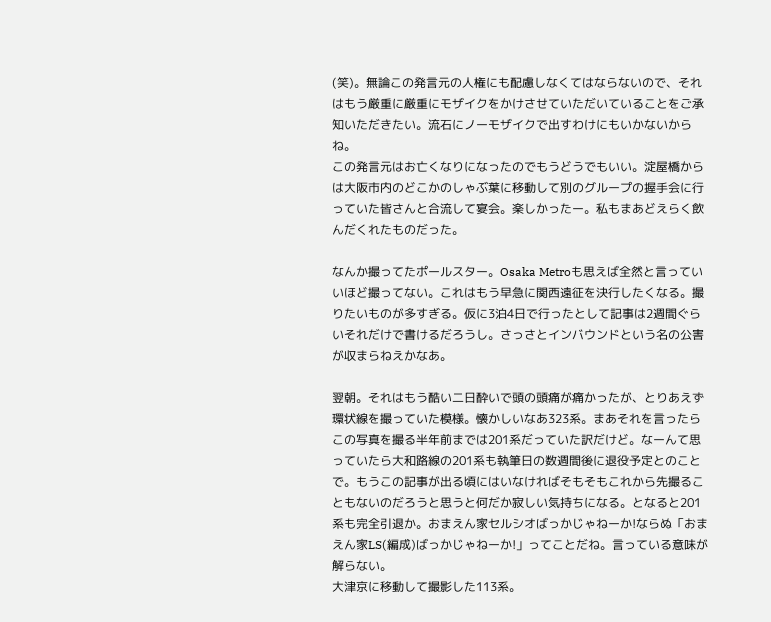(笑)。無論この発言元の人権にも配慮しなくてはならないので、それはもう厳重に厳重にモザイクをかけさせていただいていることをご承知いただきたい。流石にノーモザイクで出すわけにもいかないからね。
この発言元はお亡くなりになったのでもうどうでもいい。淀屋橋からは大阪市内のどこかのしゃぶ葉に移動して別のグループの握手会に行っていた皆さんと合流して宴会。楽しかったー。私もまあどえらく飲んだくれたものだった。

なんか撮ってたポールスター。Osaka Metroも思えば全然と言っていいほど撮ってない。これはもう早急に関西遠征を決行したくなる。撮りたいものが多すぎる。仮に3泊4日で行ったとして記事は2週間ぐらいそれだけで書けるだろうし。さっさとインバウンドという名の公害が収まらねえかなあ。

翌朝。それはもう酷い二日酔いで頭の頭痛が痛かったが、とりあえず環状線を撮っていた模様。懐かしいなあ323系。まあそれを言ったらこの写真を撮る半年前までは201系だっていた訳だけど。なーんて思っていたら大和路線の201系も執筆日の数週間後に退役予定とのことで。もうこの記事が出る頃にはいなければそもそもこれから先撮ることもないのだろうと思うと何だか寂しい気持ちになる。となると201系も完全引退か。おまえん家セルシオばっかじゃねーか!ならぬ「おまえん家LS(編成)ばっかじゃねーか!」ってことだね。言っている意味が解らない。
大津京に移動して撮影した113系。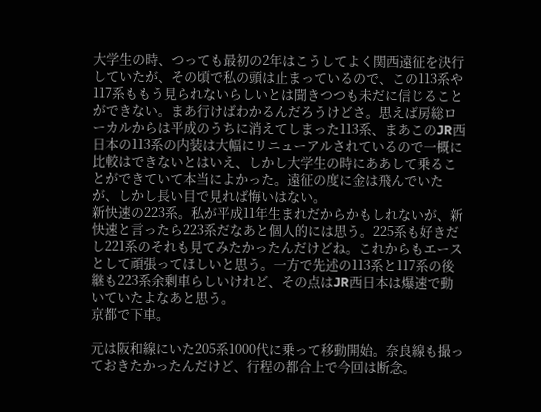大学生の時、つっても最初の2年はこうしてよく関西遠征を決行していたが、その頃で私の頭は止まっているので、この113系や117系ももう見られないらしいとは聞きつつも未だに信じることができない。まあ行けばわかるんだろうけどさ。思えば房総ローカルからは平成のうちに消えてしまった113系、まあこのJR西日本の113系の内装は大幅にリニューアルされているので一概に比較はできないとはいえ、しかし大学生の時にああして乗ることができていて本当によかった。遠征の度に金は飛んでいたが、しかし長い目で見れば悔いはない。
新快速の223系。私が平成11年生まれだからかもしれないが、新快速と言ったら223系だなあと個人的には思う。225系も好きだし221系のそれも見てみたかったんだけどね。これからもエースとして頑張ってほしいと思う。一方で先述の113系と117系の後継も223系余剰車らしいけれど、その点はJR西日本は爆速で動いていたよなあと思う。
京都で下車。

元は阪和線にいた205系1000代に乗って移動開始。奈良線も撮っておきたかったんだけど、行程の都合上で今回は断念。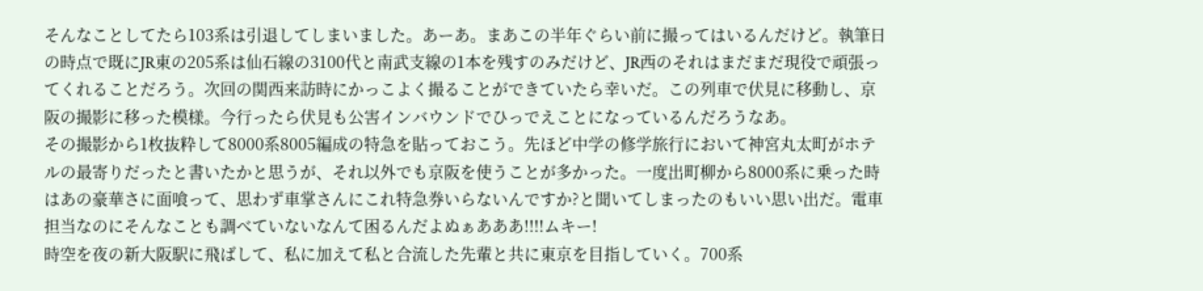そんなことしてたら103系は引退してしまいました。あーあ。まあこの半年ぐらい前に撮ってはいるんだけど。執筆日の時点で既にJR東の205系は仙石線の3100代と南武支線の1本を残すのみだけど、JR西のそれはまだまだ現役で頑張ってくれることだろう。次回の関西来訪時にかっこよく撮ることができていたら幸いだ。この列車で伏見に移動し、京阪の撮影に移った模様。今行ったら伏見も公害インバウンドでひっでえことになっているんだろうなあ。
その撮影から1枚抜粋して8000系8005編成の特急を貼っておこう。先ほど中学の修学旅行において神宮丸太町がホテルの最寄りだったと書いたかと思うが、それ以外でも京阪を使うことが多かった。一度出町柳から8000系に乗った時はあの豪華さに面喰って、思わず車掌さんにこれ特急券いらないんですか?と聞いてしまったのもいい思い出だ。電車担当なのにそんなことも調べていないなんて困るんだよぬぁあああ!!!!ムキー!
時空を夜の新大阪駅に飛ばして、私に加えて私と合流した先輩と共に東京を目指していく。700系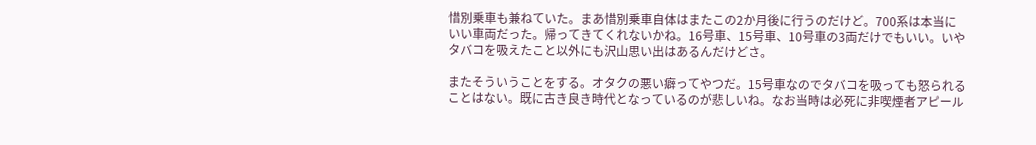惜別乗車も兼ねていた。まあ惜別乗車自体はまたこの2か月後に行うのだけど。700系は本当にいい車両だった。帰ってきてくれないかね。16号車、15号車、10号車の3両だけでもいい。いやタバコを吸えたこと以外にも沢山思い出はあるんだけどさ。

またそういうことをする。オタクの悪い癖ってやつだ。15号車なのでタバコを吸っても怒られることはない。既に古き良き時代となっているのが悲しいね。なお当時は必死に非喫煙者アピール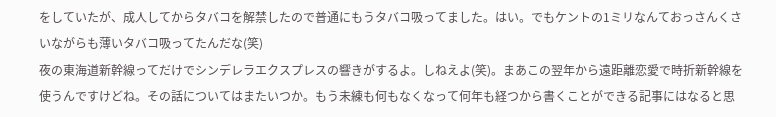をしていたが、成人してからタバコを解禁したので普通にもうタバコ吸ってました。はい。でもケントの1ミリなんておっさんくさいながらも薄いタバコ吸ってたんだな(笑)
夜の東海道新幹線ってだけでシンデレラエクスプレスの響きがするよ。しねえよ(笑)。まあこの翌年から遠距離恋愛で時折新幹線を使うんですけどね。その話についてはまたいつか。もう未練も何もなくなって何年も経つから書くことができる記事にはなると思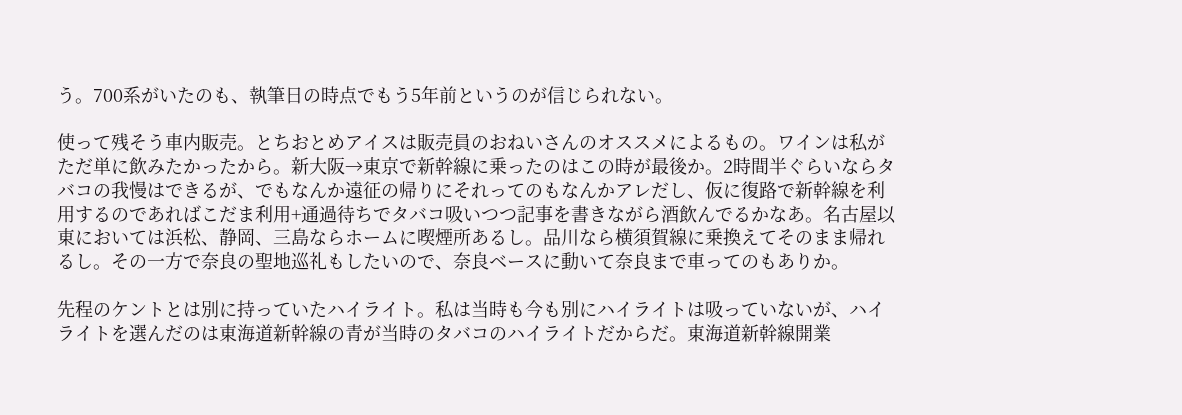う。700系がいたのも、執筆日の時点でもう5年前というのが信じられない。

使って残そう車内販売。とちおとめアイスは販売員のおねいさんのオススメによるもの。ワインは私がただ単に飲みたかったから。新大阪→東京で新幹線に乗ったのはこの時が最後か。2時間半ぐらいならタバコの我慢はできるが、でもなんか遠征の帰りにそれってのもなんかアレだし、仮に復路で新幹線を利用するのであればこだま利用+通過待ちでタバコ吸いつつ記事を書きながら酒飲んでるかなあ。名古屋以東においては浜松、静岡、三島ならホームに喫煙所あるし。品川なら横須賀線に乗換えてそのまま帰れるし。その一方で奈良の聖地巡礼もしたいので、奈良ベースに動いて奈良まで車ってのもありか。

先程のケントとは別に持っていたハイライト。私は当時も今も別にハイライトは吸っていないが、ハイライトを選んだのは東海道新幹線の青が当時のタバコのハイライトだからだ。東海道新幹線開業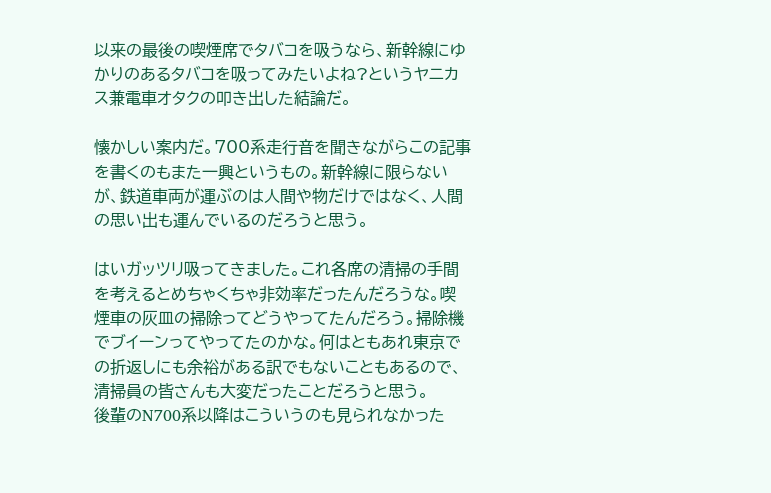以来の最後の喫煙席でタバコを吸うなら、新幹線にゆかりのあるタバコを吸ってみたいよね?というヤニカス兼電車オタクの叩き出した結論だ。

懐かしい案内だ。700系走行音を聞きながらこの記事を書くのもまた一興というもの。新幹線に限らないが、鉄道車両が運ぶのは人間や物だけではなく、人間の思い出も運んでいるのだろうと思う。

はいガッツリ吸ってきました。これ各席の清掃の手間を考えるとめちゃくちゃ非効率だったんだろうな。喫煙車の灰皿の掃除ってどうやってたんだろう。掃除機でブイーンってやってたのかな。何はともあれ東京での折返しにも余裕がある訳でもないこともあるので、清掃員の皆さんも大変だったことだろうと思う。
後輩のN700系以降はこういうのも見られなかった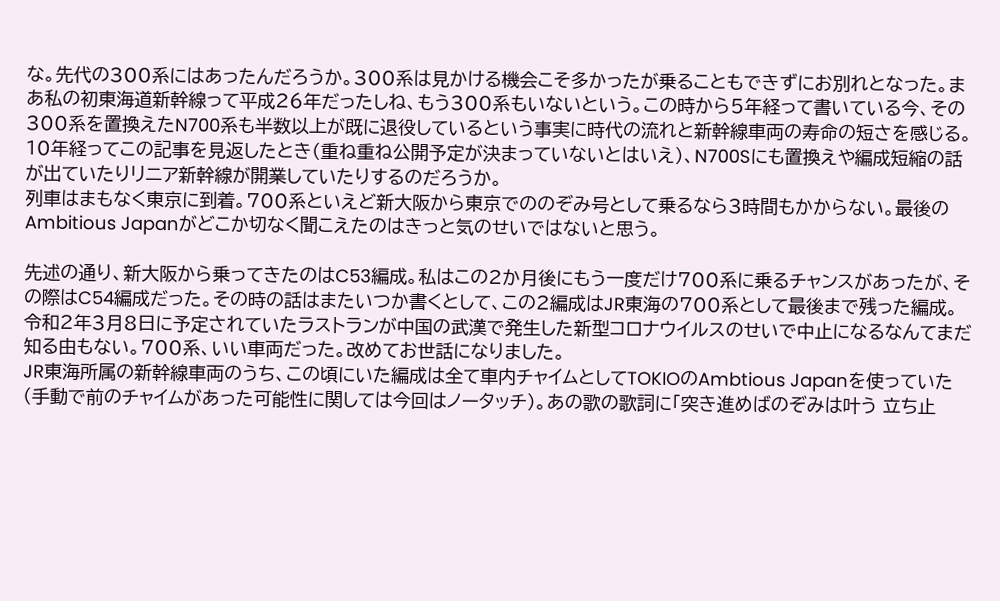な。先代の300系にはあったんだろうか。300系は見かける機会こそ多かったが乗ることもできずにお別れとなった。まあ私の初東海道新幹線って平成26年だったしね、もう300系もいないという。この時から5年経って書いている今、その300系を置換えたN700系も半数以上が既に退役しているという事実に時代の流れと新幹線車両の寿命の短さを感じる。10年経ってこの記事を見返したとき(重ね重ね公開予定が決まっていないとはいえ)、N700Sにも置換えや編成短縮の話が出ていたりリニア新幹線が開業していたりするのだろうか。
列車はまもなく東京に到着。700系といえど新大阪から東京でののぞみ号として乗るなら3時間もかからない。最後のAmbitious Japanがどこか切なく聞こえたのはきっと気のせいではないと思う。

先述の通り、新大阪から乗ってきたのはC53編成。私はこの2か月後にもう一度だけ700系に乗るチャンスがあったが、その際はC54編成だった。その時の話はまたいつか書くとして、この2編成はJR東海の700系として最後まで残った編成。令和2年3月8日に予定されていたラストランが中国の武漢で発生した新型コロナウイルスのせいで中止になるなんてまだ知る由もない。700系、いい車両だった。改めてお世話になりました。
JR東海所属の新幹線車両のうち、この頃にいた編成は全て車内チャイムとしてTOKIOのAmbtious Japanを使っていた(手動で前のチャイムがあった可能性に関しては今回はノータッチ)。あの歌の歌詞に「突き進めばのぞみは叶う 立ち止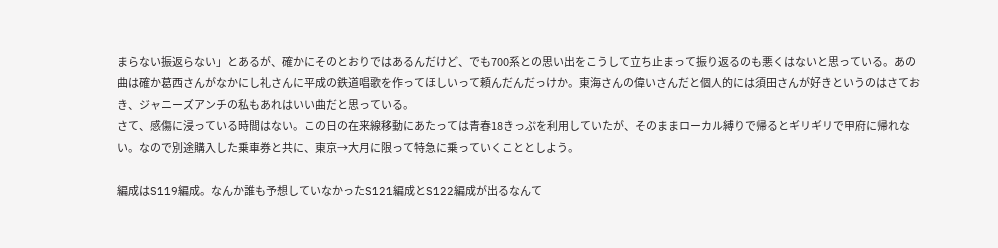まらない振返らない」とあるが、確かにそのとおりではあるんだけど、でも700系との思い出をこうして立ち止まって振り返るのも悪くはないと思っている。あの曲は確か葛西さんがなかにし礼さんに平成の鉄道唱歌を作ってほしいって頼んだんだっけか。東海さんの偉いさんだと個人的には須田さんが好きというのはさておき、ジャニーズアンチの私もあれはいい曲だと思っている。
さて、感傷に浸っている時間はない。この日の在来線移動にあたっては青春18きっぷを利用していたが、そのままローカル縛りで帰るとギリギリで甲府に帰れない。なので別途購入した乗車券と共に、東京→大月に限って特急に乗っていくこととしよう。

編成はS119編成。なんか誰も予想していなかったS121編成とS122編成が出るなんて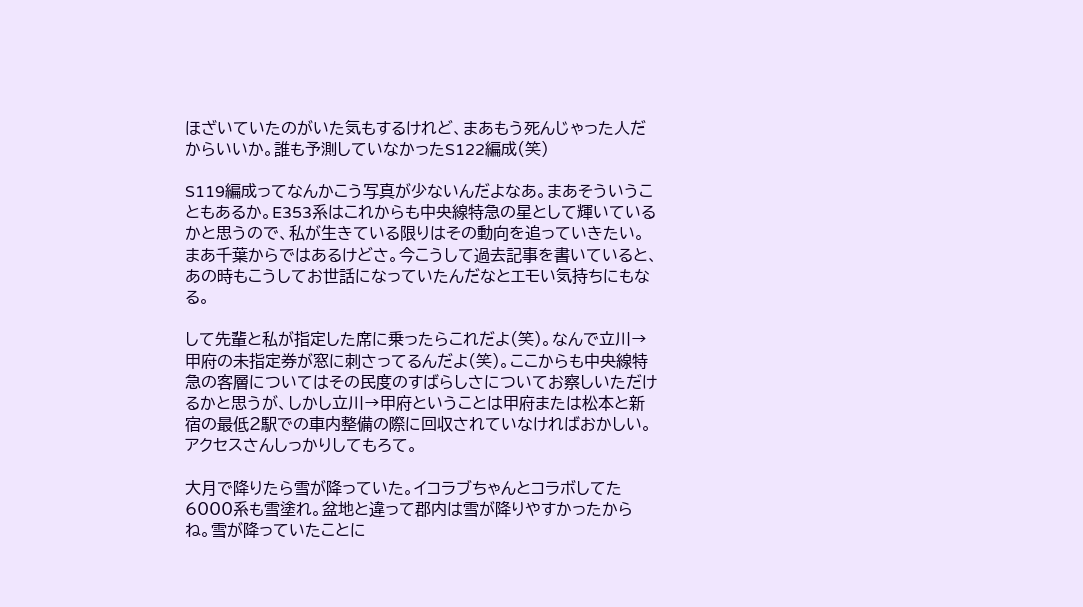ほざいていたのがいた気もするけれど、まあもう死んじゃった人だからいいか。誰も予測していなかったS122編成(笑)

S119編成ってなんかこう写真が少ないんだよなあ。まあそういうこともあるか。E353系はこれからも中央線特急の星として輝いているかと思うので、私が生きている限りはその動向を追っていきたい。まあ千葉からではあるけどさ。今こうして過去記事を書いていると、あの時もこうしてお世話になっていたんだなとエモい気持ちにもなる。

して先輩と私が指定した席に乗ったらこれだよ(笑)。なんで立川→甲府の未指定券が窓に刺さってるんだよ(笑)。ここからも中央線特急の客層についてはその民度のすばらしさについてお察しいただけるかと思うが、しかし立川→甲府ということは甲府または松本と新宿の最低2駅での車内整備の際に回収されていなければおかしい。アクセスさんしっかりしてもろて。

大月で降りたら雪が降っていた。イコラブちゃんとコラボしてた6000系も雪塗れ。盆地と違って郡内は雪が降りやすかったからね。雪が降っていたことに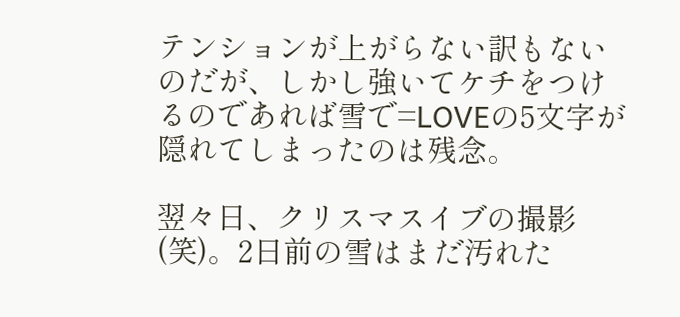テンションが上がらない訳もないのだが、しかし強いてケチをつけるのであれば雪で=LOVEの5文字が隠れてしまったのは残念。

翌々日、クリスマスイブの撮影(笑)。2日前の雪はまだ汚れた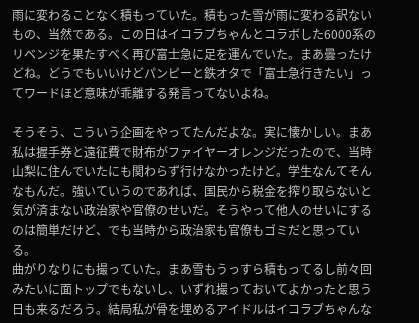雨に変わることなく積もっていた。積もった雪が雨に変わる訳ないもの、当然である。この日はイコラブちゃんとコラボした6000系のリベンジを果たすべく再び富士急に足を運んでいた。まあ曇ったけどね。どうでもいいけどパンピーと鉄オタで「富士急行きたい」ってワードほど意味が乖離する発言ってないよね。

そうそう、こういう企画をやってたんだよな。実に懐かしい。まあ私は握手券と遠征費で財布がファイヤーオレンジだったので、当時山梨に住んでいたにも関わらず行けなかったけど。学生なんてそんなもんだ。強いていうのであれば、国民から税金を搾り取らないと気が済まない政治家や官僚のせいだ。そうやって他人のせいにするのは簡単だけど、でも当時から政治家も官僚もゴミだと思っている。
曲がりなりにも撮っていた。まあ雪もうっすら積もってるし前々回みたいに面トップでもないし、いずれ撮っておいてよかったと思う日も来るだろう。結局私が骨を埋めるアイドルはイコラブちゃんな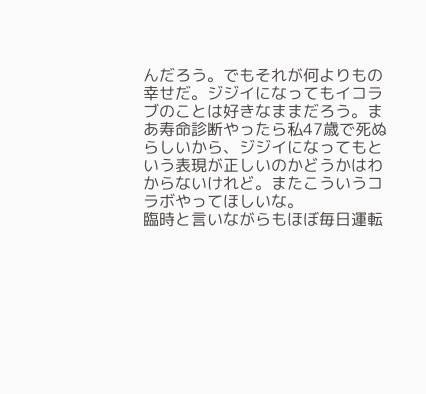んだろう。でもそれが何よりもの幸せだ。ジジイになってもイコラブのことは好きなままだろう。まあ寿命診断やったら私47歳で死ぬらしいから、ジジイになってもという表現が正しいのかどうかはわからないけれど。またこういうコラボやってほしいな。
臨時と言いながらもほぼ毎日運転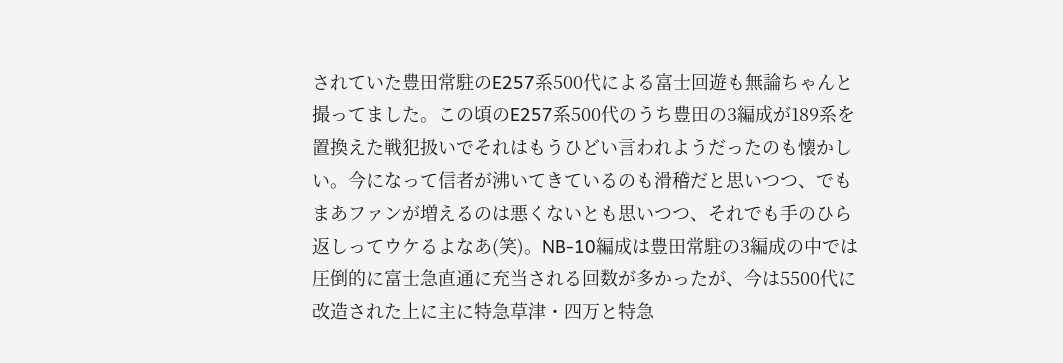されていた豊田常駐のE257系500代による富士回遊も無論ちゃんと撮ってました。この頃のE257系500代のうち豊田の3編成が189系を置換えた戦犯扱いでそれはもうひどい言われようだったのも懐かしい。今になって信者が沸いてきているのも滑稽だと思いつつ、でもまあファンが増えるのは悪くないとも思いつつ、それでも手のひら返しってウケるよなあ(笑)。NB-10編成は豊田常駐の3編成の中では圧倒的に富士急直通に充当される回数が多かったが、今は5500代に改造された上に主に特急草津・四万と特急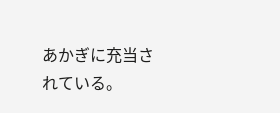あかぎに充当されている。